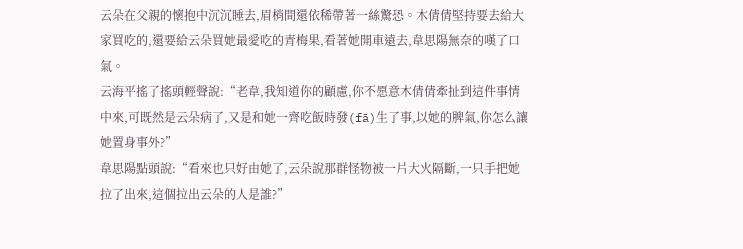云朵在父親的懷抱中沉沉睡去,眉梢間還依稀帶著一絲驚恐。木倩倩堅持要去給大家買吃的,還要給云朵買她最愛吃的青梅果,看著她開車遠去,韋思陽無奈的嘆了口氣。
云海平搖了搖頭輕聲說:“老韋,我知道你的顧慮,你不愿意木倩倩牽扯到這件事情中來,可既然是云朵病了,又是和她一齊吃飯時發(fā)生了事,以她的脾氣,你怎么讓她置身事外?”
韋思陽點頭說:“看來也只好由她了,云朵說那群怪物被一片大火隔斷,一只手把她拉了出來,這個拉出云朵的人是誰?”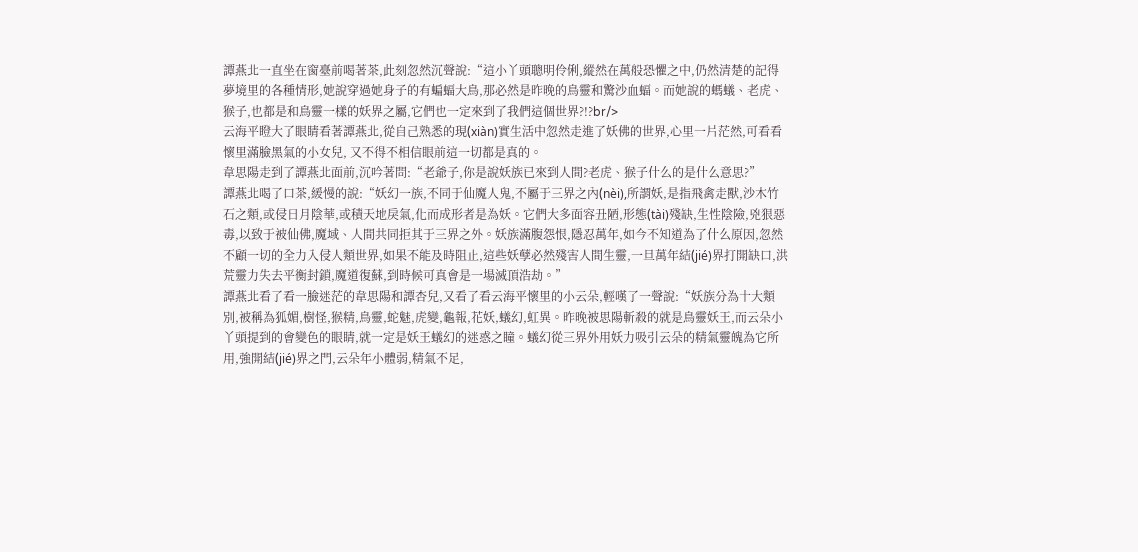譚燕北一直坐在窗臺前喝著茶,此刻忽然沉聲說:“這小丫頭聰明伶俐,縱然在萬般恐懼之中,仍然清楚的記得夢境里的各種情形,她說穿過她身子的有蝙蝠大鳥,那必然是昨晚的鳥靈和驚沙血蝠。而她說的螞蟻、老虎、猴子,也都是和鳥靈一樣的妖界之屬,它們也一定來到了我們這個世界?!?br/>
云海平瞪大了眼睛看著譚燕北,從自己熟悉的現(xiàn)實生活中忽然走進了妖佛的世界,心里一片茫然,可看看懷里滿臉黑氣的小女兒, 又不得不相信眼前這一切都是真的。
韋思陽走到了譚燕北面前,沉吟著問:“老爺子,你是說妖族已來到人間?老虎、猴子什么的是什么意思?”
譚燕北喝了口茶,緩慢的說:“妖幻一族,不同于仙魔人鬼,不屬于三界之內(nèi),所謂妖,是指飛禽走獸,沙木竹石之類,或侵日月陰華,或積天地戾氣,化而成形者是為妖。它們大多面容丑陋,形態(tài)殘缺,生性陰險,兇狠惡毒,以致于被仙佛,魔域、人間共同拒其于三界之外。妖族滿腹怨恨,隱忍萬年,如今不知道為了什么原因,忽然不顧一切的全力入侵人類世界,如果不能及時阻止,這些妖孽必然殘害人間生靈,一旦萬年結(jié)界打開缺口,洪荒靈力失去平衡封鎖,魔道復蘇,到時候可真會是一場滅頂浩劫。”
譚燕北看了看一臉迷茫的韋思陽和譚杏兒,又看了看云海平懷里的小云朵,輕嘆了一聲說:“妖族分為十大類別,被稱為狐媚,樹怪,猴精,鳥靈,蛇魅,虎變,龜報,花妖,蟻幻,虹異。昨晚被思陽斬殺的就是鳥靈妖王,而云朵小丫頭提到的會變色的眼睛,就一定是妖王蟻幻的迷惑之瞳。蟻幻從三界外用妖力吸引云朵的精氣靈魄為它所用,強開結(jié)界之門,云朵年小體弱,精氣不足,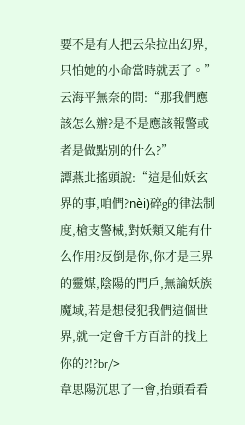要不是有人把云朵拉出幻界,只怕她的小命當時就丟了。”
云海平無奈的問:“那我們應該怎么辦?是不是應該報警或者是做點別的什么?”
譚燕北搖頭說:“這是仙妖玄界的事,咱們?nèi)碎g的律法制度,槍支警械,對妖類又能有什么作用?反倒是你,你才是三界的靈媒,陰陽的門戶,無論妖族魔域,若是想侵犯我們這個世界,就一定會千方百計的找上你的?!?br/>
韋思陽沉思了一會,抬頭看看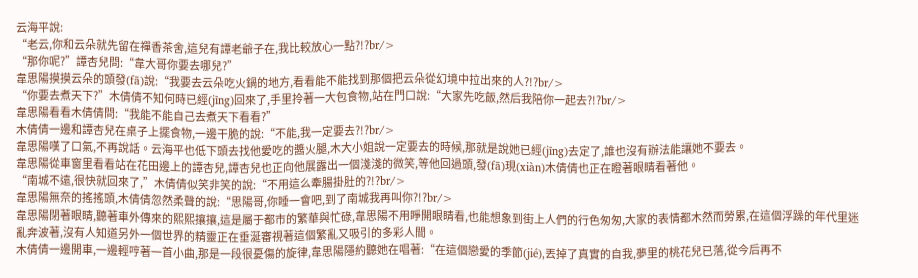云海平說:
“老云,你和云朵就先留在禪香茶舍,這兒有譚老爺子在,我比較放心一點?!?br/>
“那你呢?”譚杏兒問:“韋大哥你要去哪兒?”
韋思陽摸摸云朵的頭發(fā)說:“我要去云朵吃火鍋的地方,看看能不能找到那個把云朵從幻境中拉出來的人?!?br/>
“你要去煮天下?”木倩倩不知何時已經(jīng)回來了,手里拎著一大包食物,站在門口說:“大家先吃飯,然后我陪你一起去?!?br/>
韋思陽看看木倩倩問:“我能不能自己去煮天下看看?”
木倩倩一邊和譚杏兒在桌子上擺食物,一邊干脆的說:“不能,我一定要去?!?br/>
韋思陽嘆了口氣,不再說話。云海平也低下頭去找他愛吃的醬火腿,木大小姐說一定要去的時候,那就是說她已經(jīng)去定了,誰也沒有辦法能讓她不要去。
韋思陽從車窗里看看站在花田邊上的譚杏兒,譚杏兒也正向他展露出一個淺淺的微笑,等他回過頭,發(fā)現(xiàn)木倩倩也正在瞪著眼睛看著他。
“南城不遠,很快就回來了,”木倩倩似笑非笑的說:“不用這么牽腸掛肚的?!?br/>
韋思陽無奈的搖搖頭,木倩倩忽然柔聲的說:“思陽哥,你睡一會吧,到了南城我再叫你?!?br/>
韋思陽閉著眼睛,聽著車外傳來的熙熙攘攘,這是屬于都市的繁華與忙碌,韋思陽不用睜開眼睛看,也能想象到街上人們的行色匆匆,大家的表情都木然而勞累,在這個浮躁的年代里迷亂奔波著,沒有人知道另外一個世界的精靈正在垂涎審視著這個繁亂又吸引的多彩人間。
木倩倩一邊開車,一邊輕哼著一首小曲,那是一段很憂傷的旋律,韋思陽隱約聽她在唱著:“在這個戀愛的季節(jié),丟掉了真實的自我,夢里的桃花兒已落,從今后再不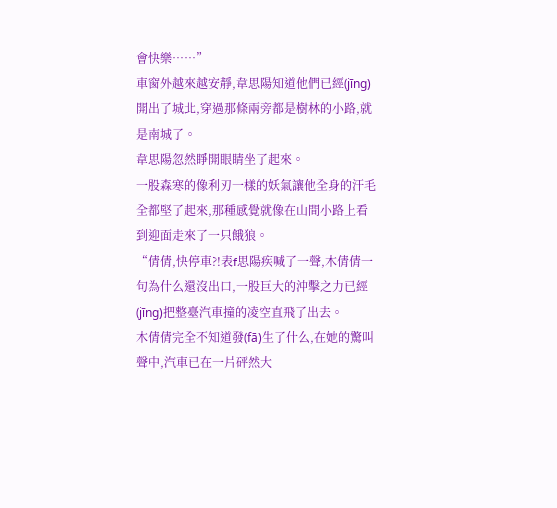會快樂……”
車窗外越來越安靜,韋思陽知道他們已經(jīng)開出了城北,穿過那條兩旁都是樹林的小路,就是南城了。
韋思陽忽然睜開眼睛坐了起來。
一股森寒的像利刃一樣的妖氣讓他全身的汗毛全都堅了起來,那種感覺就像在山間小路上看到迎面走來了一只餓狼。
“倩倩,快停車?!表f思陽疾喊了一聲,木倩倩一句為什么還沒出口,一股巨大的沖擊之力已經(jīng)把整臺汽車撞的凌空直飛了出去。
木倩倩完全不知道發(fā)生了什么,在她的驚叫聲中,汽車已在一片砰然大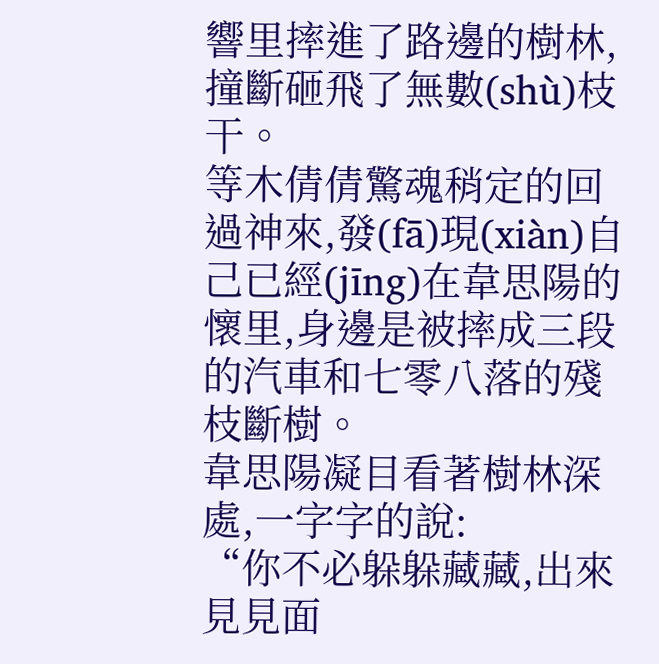響里摔進了路邊的樹林,撞斷砸飛了無數(shù)枝干。
等木倩倩驚魂稍定的回過神來,發(fā)現(xiàn)自己已經(jīng)在韋思陽的懷里,身邊是被摔成三段的汽車和七零八落的殘枝斷樹。
韋思陽凝目看著樹林深處,一字字的說:
“你不必躲躲藏藏,出來見見面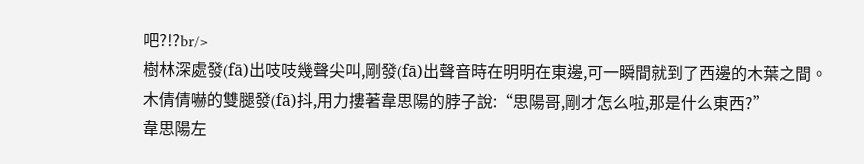吧?!?br/>
樹林深處發(fā)出吱吱幾聲尖叫,剛發(fā)出聲音時在明明在東邊,可一瞬間就到了西邊的木葉之間。
木倩倩嚇的雙腿發(fā)抖,用力摟著韋思陽的脖子說:“思陽哥,剛才怎么啦,那是什么東西?”
韋思陽左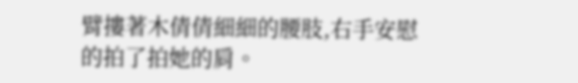臂摟著木倩倩細細的腰肢,右手安慰的拍了拍她的肩。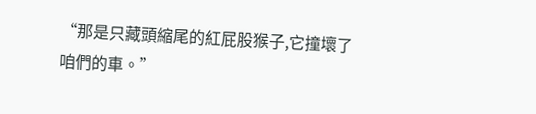“那是只藏頭縮尾的紅屁股猴子,它撞壞了咱們的車。”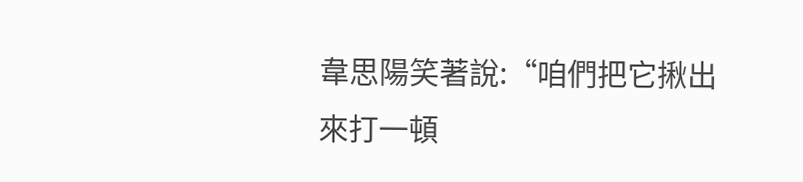韋思陽笑著說:“咱們把它揪出來打一頓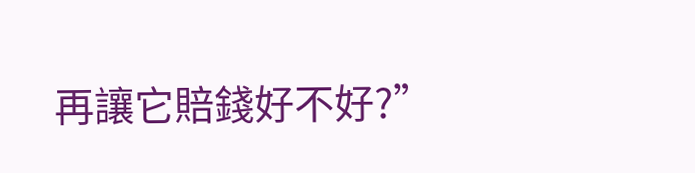再讓它賠錢好不好?”